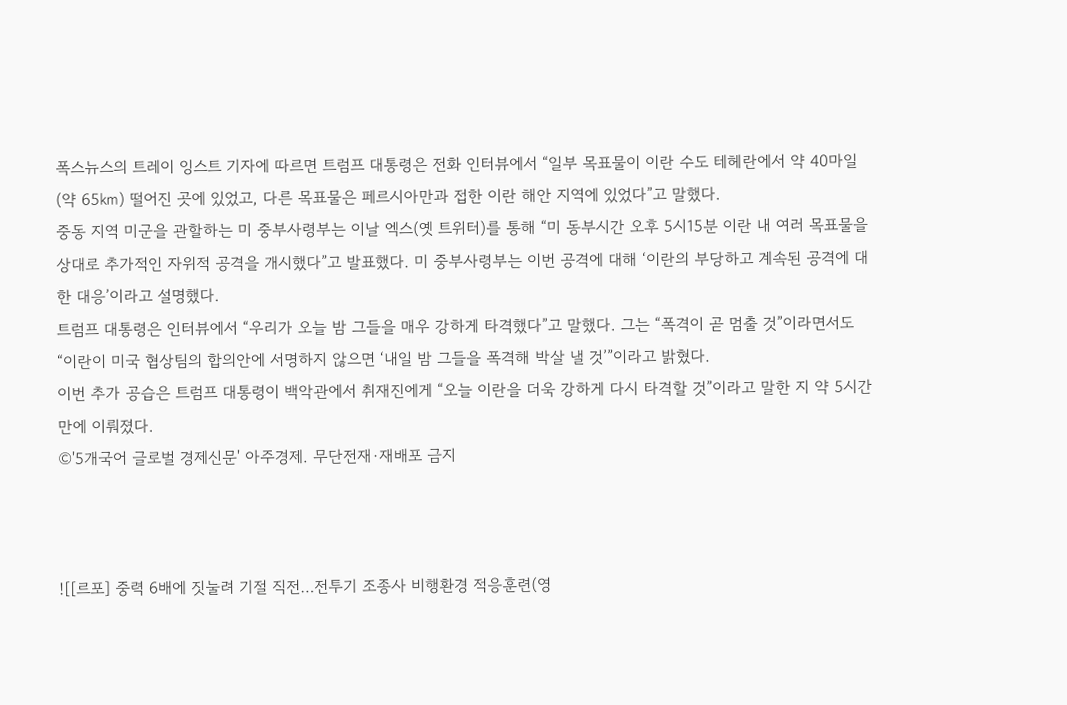폭스뉴스의 트레이 잉스트 기자에 따르면 트럼프 대통령은 전화 인터뷰에서 “일부 목표물이 이란 수도 테헤란에서 약 40마일(약 65㎞) 떨어진 곳에 있었고, 다른 목표물은 페르시아만과 접한 이란 해안 지역에 있었다”고 말했다.
중동 지역 미군을 관할하는 미 중부사령부는 이날 엑스(옛 트위터)를 통해 “미 동부시간 오후 5시15분 이란 내 여러 목표물을 상대로 추가적인 자위적 공격을 개시했다”고 발표했다. 미 중부사령부는 이번 공격에 대해 ‘이란의 부당하고 계속된 공격에 대한 대응’이라고 설명했다.
트럼프 대통령은 인터뷰에서 “우리가 오늘 밤 그들을 매우 강하게 타격했다”고 말했다. 그는 “폭격이 곧 멈출 것”이라면서도 “이란이 미국 협상팀의 합의안에 서명하지 않으면 ‘내일 밤 그들을 폭격해 박살 낼 것’”이라고 밝혔다.
이번 추가 공습은 트럼프 대통령이 백악관에서 취재진에게 “오늘 이란을 더욱 강하게 다시 타격할 것”이라고 말한 지 약 5시간 만에 이뤄졌다.
©'5개국어 글로벌 경제신문' 아주경제. 무단전재·재배포 금지



![[르포] 중력 6배에 짓눌려 기절 직전…전투기 조종사 비행환경 적응훈련(영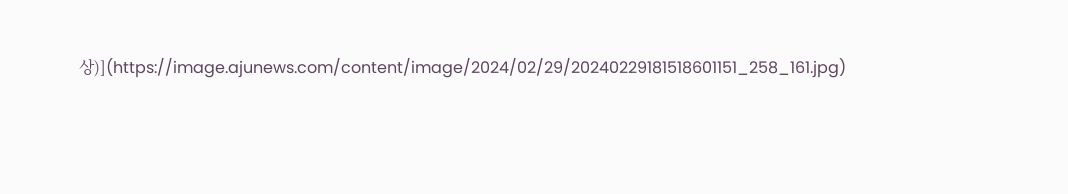상)](https://image.ajunews.com/content/image/2024/02/29/20240229181518601151_258_161.jpg)